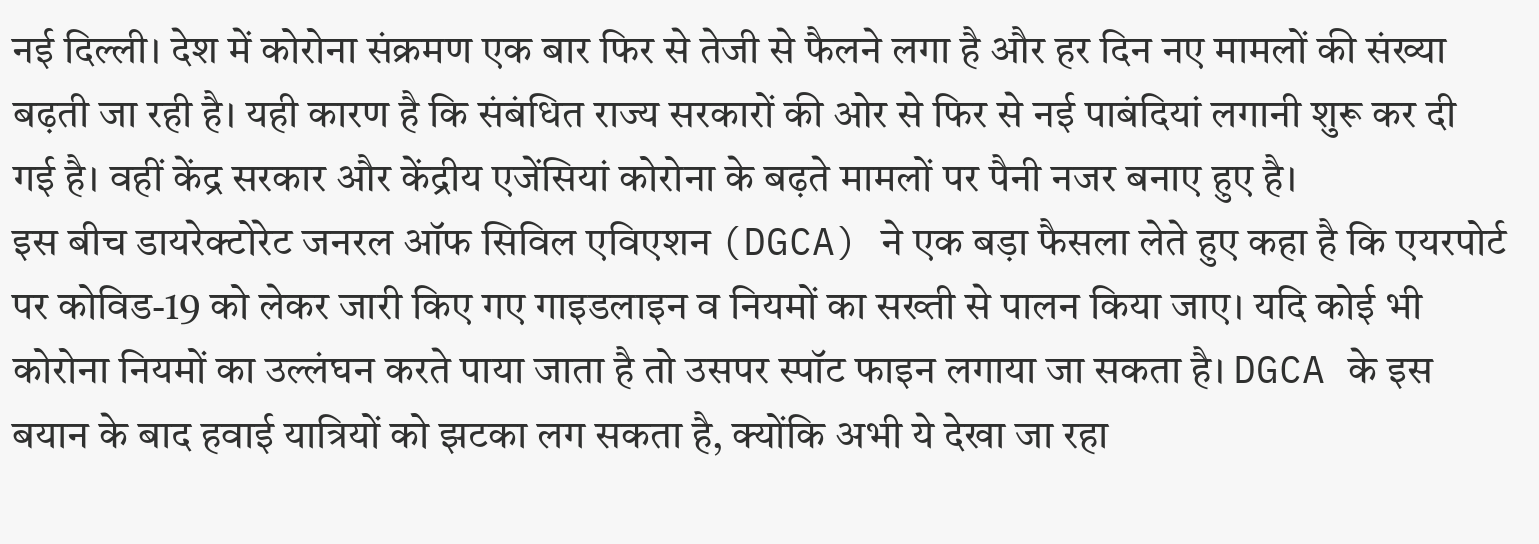नई दिल्ली। देश में कोरोना संक्रमण एक बार फिर से तेजी से फैलने लगा है और हर दिन नए मामलों की संख्या बढ़ती जा रही है। यही कारण है कि संबंधित राज्य सरकारों की ओर से फिर से नई पाबंदियां लगानी शुरू कर दी गई है। वहीं केंद्र सरकार और केंद्रीय एजेंसियां कोरोना के बढ़ते मामलों पर पैनी नजर बनाए हुए है।
इस बीच डायरेक्टोरेट जनरल ऑफ सिविल एविएशन (DGCA) ने एक बड़ा फैसला लेते हुए कहा है कि एयरपोर्ट पर कोविड-19 को लेकर जारी किए गए गाइडलाइन व नियमों का सख्ती से पालन किया जाए। यदि कोई भी कोरोना नियमों का उल्लंघन करते पाया जाता है तो उसपर स्पॉट फाइन लगाया जा सकता है। DGCA के इस बयान के बाद हवाई यात्रियों को झटका लग सकता है, क्योंकि अभी ये देखा जा रहा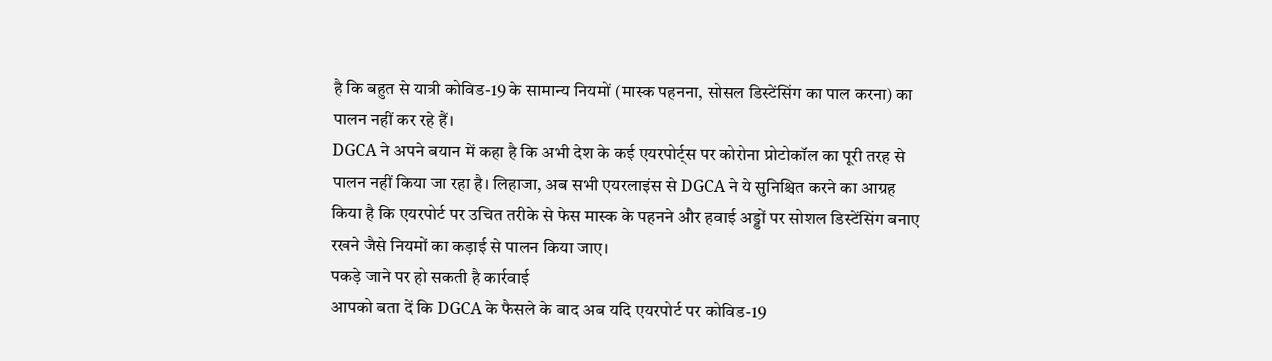है कि बहुत से यात्री कोविड-19 के सामान्य नियमों (मास्क पहनना, सोसल डिस्टेंसिंग का पाल करना) का पालन नहीं कर रहे हैं।
DGCA ने अपने बयान में कहा है कि अभी देश के कई एयरपोर्ट्स पर कोरोना प्रोटोकॉल का पूरी तरह से पालन नहीं किया जा रहा है। लिहाजा, अब सभी एयरलाइंस से DGCA ने ये सुनिश्चित करने का आग्रह किया है कि एयरपोर्ट पर उचित तरीके से फेस मास्क के पहनने और हवाई अड्डों पर सोशल डिस्टेंसिंग बनाए रखने जैसे नियमों का कड़ाई से पालन किया जाए।
पकड़े जाने पर हो सकती है कार्रवाई
आपको बता दें कि DGCA के फैसले के बाद अब यदि एयरपोर्ट पर कोविड-19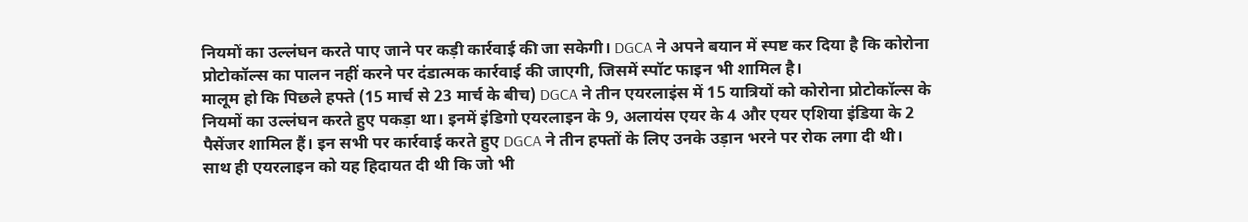नियमों का उल्लंघन करते पाए जाने पर कड़ी कार्रवाई की जा सकेगी। DGCA ने अपने बयान में स्पष्ट कर दिया है कि कोरोना प्रोटोकॉल्स का पालन नहीं करने पर दंडात्मक कार्रवाई की जाएगी, जिसमें स्पॉट फाइन भी शामिल है।
मालूम हो कि पिछले हफ्ते (15 मार्च से 23 मार्च के बीच) DGCA ने तीन एयरलाइंस में 15 यात्रियों को कोरोना प्रोटोकॉल्स के नियमों का उल्लंघन करते हुए पकड़ा था। इनमें इंडिगो एयरलाइन के 9, अलायंस एयर के 4 और एयर एशिया इंडिया के 2 पैसेंजर शामिल हैं। इन सभी पर कार्रवाई करते हुए DGCA ने तीन हफ्तों के लिए उनके उड़ान भरने पर रोक लगा दी थी।
साथ ही एयरलाइन को यह हिदायत दी थी कि जो भी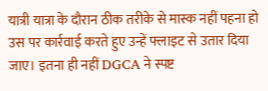यात्री यात्रा के दौरान ठीक तरीके से मास्क नहीं पहना हो उस पर कार्रवाई करते हुए उन्हें फ्लाइट से उतार दिया जाए। इतना ही नहीं DGCA ने स्पष्ट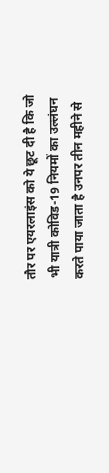तौर पर एयरलाइंस को ये छूट दी है कि जो भी यात्री कोविड-19 नियमों का उल्लंघन करते पाया जाता है उनपर तीन महीने से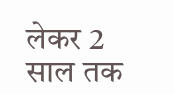लेकर 2 साल तक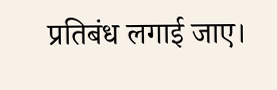प्रतिबंध लगाई जाए।